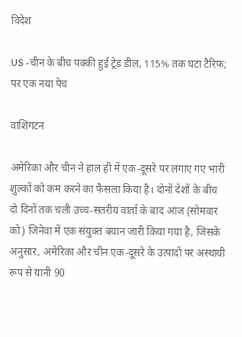विदेश

US -चीन के बीच पक्की हुई ट्रेड डील, 115% तक घटा टैरिफ; पर एक नया पेच

वाशिंगटन

अमेरिका और चीन ने हाल ही में एक-दूसरे पर लगाए गए भारी शुल्कों को कम करने का फैसला किया है। दोनों देशों के बीच दो दिनों तक चली उच्च-सतरीय वार्ता के बाद आज (सोमवार को) जिनेवा में एक संयुक्त बयान जारी किया गया है, जिसके अनुसार, अमेरिका और चीन एक-दूसरे के उत्पादों पर अस्थायी रूप से यानी 90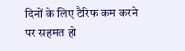दिनों के लिए टैरिफ कम करने पर सहमत हो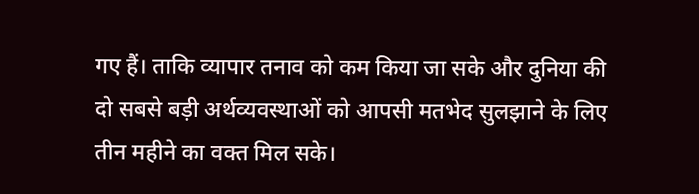गए हैं। ताकि व्यापार तनाव को कम किया जा सके और दुनिया की दो सबसे बड़ी अर्थव्यवस्थाओं को आपसी मतभेद सुलझाने के लिए तीन महीने का वक्त मिल सके।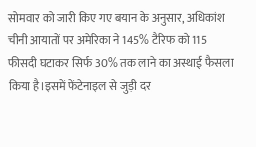सोमवार को जारी किए गए बयान के अनुसार, अधिकांश चीनी आयातों पर अमेरिका ने 145% टैरिफ को 115 फीसदी घटाकर सिर्फ 30% तक लाने का अस्थाई फैसला किया है।इसमें फेंटेनाइल से जुड़ी दर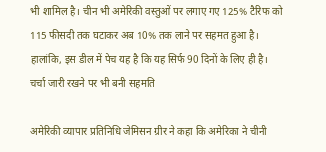भी शामिल है। चीन भी अमेरिकी वस्तुओं पर लगाए गए 125% टैरिफ को 115 फीसदी तक घटाकर अब 10% तक लाने पर सहमत हुआ है। हालांकि, इस डील में पेच यह है कि यह सिर्फ 90 दिनों के लिए ही है।
चर्चा जारी रखने पर भी बनी सहमति

अमेरिकी व्यापार प्रतिनिधि जेमिसन ग्रीर ने कहा कि अमेरिका ने चीनी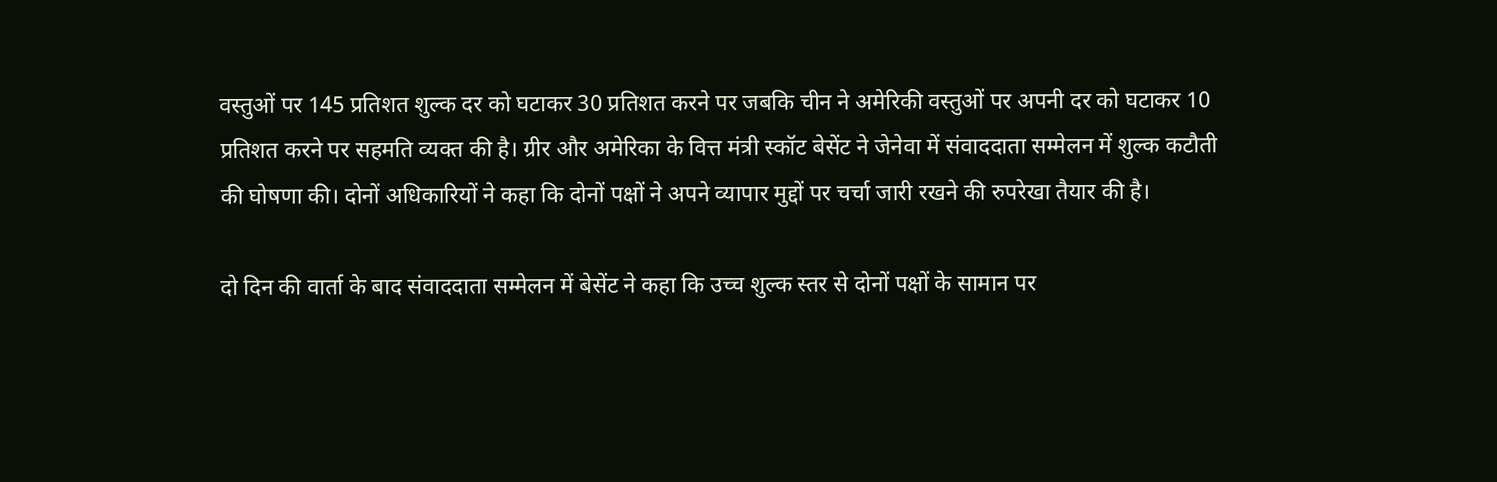वस्तुओं पर 145 प्रतिशत शुल्क दर को घटाकर 30 प्रतिशत करने पर जबकि चीन ने अमेरिकी वस्तुओं पर अपनी दर को घटाकर 10 प्रतिशत करने पर सहमति व्यक्त की है। ग्रीर और अमेरिका के वित्त मंत्री स्कॉट बेसेंट ने जेनेवा में संवाददाता सम्मेलन में शुल्क कटौती की घोषणा की। दोनों अधिकारियों ने कहा कि दोनों पक्षों ने अपने व्यापार मुद्दों पर चर्चा जारी रखने की रुपरेखा तैयार की है।

दो दिन की वार्ता के बाद संवाददाता सम्मेलन में बेसेंट ने कहा कि उच्च शुल्क स्तर से दोनों पक्षों के सामान पर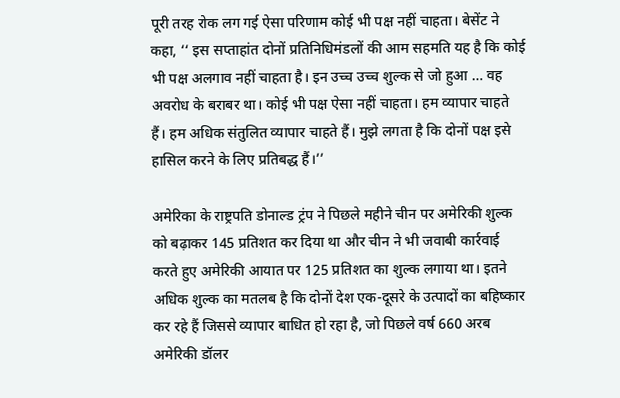पूरी तरह रोक लग गई ऐसा परिणाम कोई भी पक्ष नहीं चाहता। बेसेंट ने कहा, ‘‘ इस सप्ताहांत दोनों प्रतिनिधिमंडलों की आम सहमति यह है कि कोई भी पक्ष अलगाव नहीं चाहता है। इन उच्च उच्च शुल्क से जो हुआ … वह अवरोध के बराबर था। कोई भी पक्ष ऐसा नहीं चाहता। हम व्यापार चाहते हैं। हम अधिक संतुलित व्यापार चाहते हैं। मुझे लगता है कि दोनों पक्ष इसे हासिल करने के लिए प्रतिबद्ध हैं।’’

अमेरिका के राष्ट्रपति डोनाल्ड ट्रंप ने पिछले महीने चीन पर अमेरिकी शुल्क को बढ़ाकर 145 प्रतिशत कर दिया था और चीन ने भी जवाबी कार्रवाई करते हुए अमेरिकी आयात पर 125 प्रतिशत का शुल्क लगाया था। इतने अधिक शुल्क का मतलब है कि दोनों देश एक-दूसरे के उत्पादों का बहिष्कार कर रहे हैं जिससे व्यापार बाधित हो रहा है, जो पिछले वर्ष 660 अरब अमेरिकी डॉलर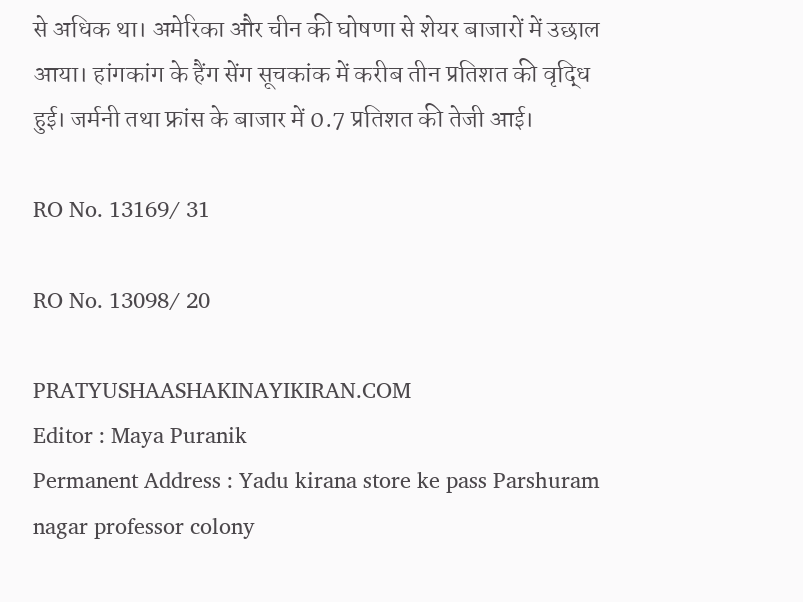से अधिक था। अमेरिका और चीन की घोषणा से शेयर बाजारों में उछाल आया। हांगकांग के हैंग सेंग सूचकांक में करीब तीन प्रतिशत की वृद्धि हुई। जर्मनी तथा फ्रांस के बाजार में 0.7 प्रतिशत की तेजी आई।

RO No. 13169/ 31

RO No. 13098/ 20

PRATYUSHAASHAKINAYIKIRAN.COM
Editor : Maya Puranik
Permanent Address : Yadu kirana store ke pass Parshuram nagar professor colony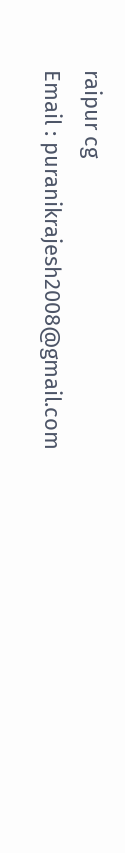raipur cg
Email : puranikrajesh2008@gmail.com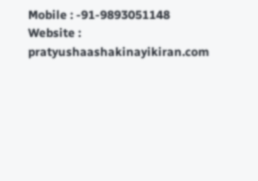Mobile : -91-9893051148
Website : pratyushaashakinayikiran.com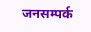जनसम्पर्क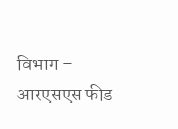विभाग – आरएसएस फीड